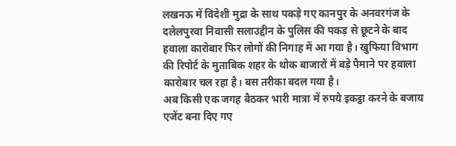लखनऊ में विदेशी मुद्रा के साथ पकड़े गए कानपुर के अनवरगंज के दलेलपुरवा निवासी सलाउद्दीन के पुलिस की पकड़ से छूटने के बाद हवाला कारोबार फिर लोगों की निगाह में आ गया है। खुफिया विभाग की रिपोर्ट के मुताबिक शहर के थोक बाजारों में बड़े पैमाने पर हवाला कारोबार चल रहा है। बस तरीका बदल गया है।
अब किसी एक जगह बैठकर भारी मात्रा में रुपये इकट्ठा करने के बजाय एजेंट बना दिए गए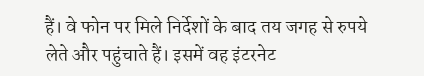हैं। वे फोन पर मिले निर्देशों के बाद तय जगह से रुपये लेते और पहुंचाते हैं। इसमें वह इंटरनेट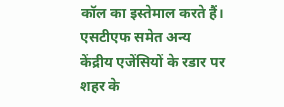कॉल का इस्तेमाल करते हैं। एसटीएफ समेत अन्य केंद्रीय एजेंसियों के रडार पर शहर के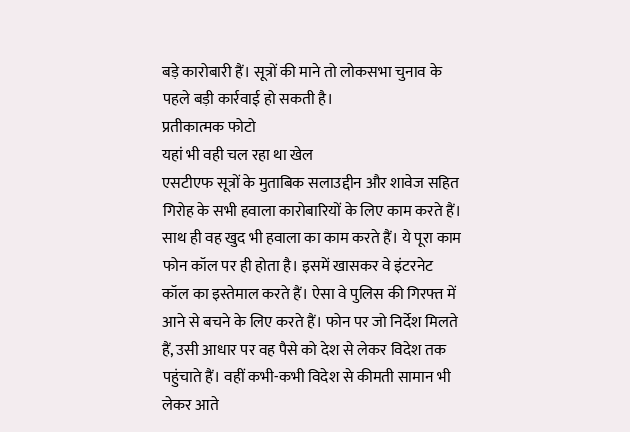बड़े कारोबारी हैं। सूत्रों की माने तो लोकसभा चुनाव के पहले बड़ी कार्रवाई हो सकती है।
प्रतीकात्मक फोटो
यहां भी वही चल रहा था खेल
एसटीएफ सूत्रों के मुताबिक सलाउद्दीन और शावेज सहित गिरोह के सभी हवाला कारोबारियों के लिए काम करते हैं। साथ ही वह खुद भी हवाला का काम करते हैं। ये पूरा काम फोन कॉल पर ही होता है। इसमें खासकर वे इंटरनेट कॉल का इस्तेमाल करते हैं। ऐसा वे पुलिस की गिरफ्त में आने से बचने के लिए करते हैं। फोन पर जो निर्देश मिलते हैं, उसी आधार पर वह पैसे को देश से लेकर विदेश तक पहुंचाते हैं। वहीं कभी-कभी विदेश से कीमती सामान भी लेकर आते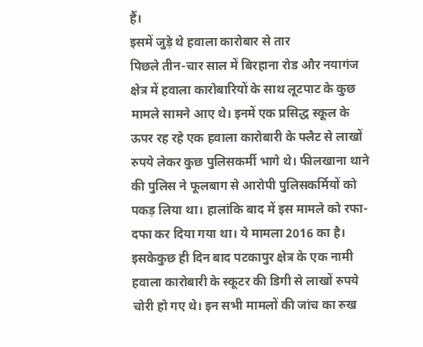हैं।
इसमें जुड़े थे हवाला कारोबार से तार
पिछले तीन-चार साल में बिरहाना रोड और नयागंज क्षेत्र में हवाला कारोबारियों के साथ लूटपाट के कुछ मामले सामने आए थे। इनमें एक प्रसिद्ध स्कूल के ऊपर रह रहे एक हवाला कारोबारी के फ्लैट से लाखों रुपये लेकर कुछ पुलिसकर्मी भागे थे। फीलखाना थाने की पुलिस ने फूलबाग से आरोपी पुलिसकर्मियों को पकड़ लिया था। हालांकि बाद में इस मामले को रफा-दफा कर दिया गया था। ये मामला 2016 का है। इसकेकुछ ही दिन बाद पटकापुर क्षेत्र के एक नामी हवाला कारोबारी के स्कूटर की डिगी से लाखों रुपये चोरी हो गए थे। इन सभी मामलों की जांच का रुख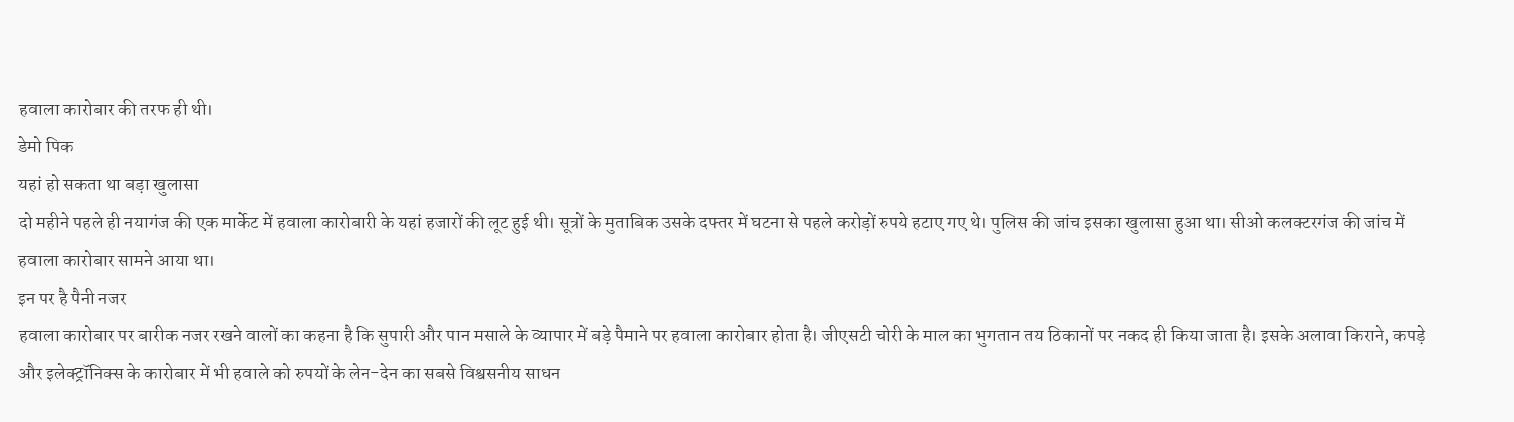हवाला कारोबार की तरफ ही थी।
डेमो पिक
यहां हो सकता था बड़ा खुलासा
दो महीने पहले ही नयागंज की एक मार्केट में हवाला कारोबारी के यहां हजारों की लूट हुई थी। सूत्रों के मुताबिक उसके दफ्तर में घटना से पहले करोड़ों रुपये हटाए गए थे। पुलिस की जांच इसका खुलासा हुआ था। सीओ कलक्टरगंज की जांच में हवाला कारोबार सामने आया था।
इन पर है पैनी नजर
हवाला कारोबार पर बारीक नजर रखने वालों का कहना है कि सुपारी और पान मसाले के व्यापार में बड़े पैमाने पर हवाला कारोबार होता है। जीएसटी चोरी के माल का भुगतान तय ठिकानों पर नकद ही किया जाता है। इसके अलावा किराने, कपड़े और इलेक्ट्रॉनिक्स के कारोबार में भी हवाले को रुपयों के लेन-देन का सबसे विश्वसनीय साधन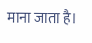माना जाता है।